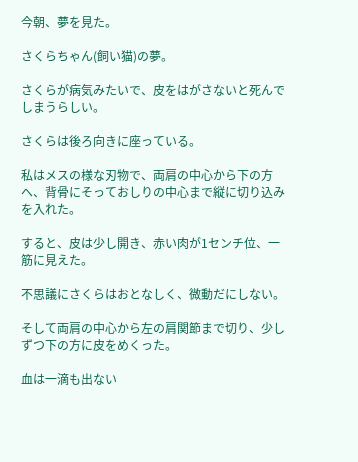今朝、夢を見た。

さくらちゃん(飼い猫)の夢。

さくらが病気みたいで、皮をはがさないと死んでしまうらしい。

さくらは後ろ向きに座っている。

私はメスの様な刃物で、両肩の中心から下の方へ、背骨にそっておしりの中心まで縦に切り込みを入れた。

すると、皮は少し開き、赤い肉が1センチ位、一筋に見えた。

不思議にさくらはおとなしく、微動だにしない。

そして両肩の中心から左の肩関節まで切り、少しずつ下の方に皮をめくった。

血は一滴も出ない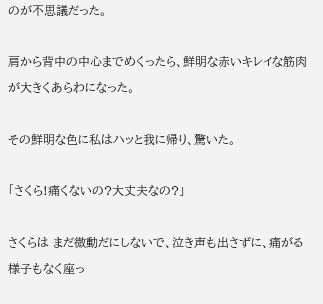のが不思議だった。

肩から背中の中心までめくったら、鮮明な赤いキレイな筋肉が大きくあらわになった。

その鮮明な色に私はハッと我に帰り、驚いた。

「さくら!痛くないの?大丈夫なの?」

さくらは まだ微動だにしないで、泣き声も出さずに、痛がる様子もなく座っ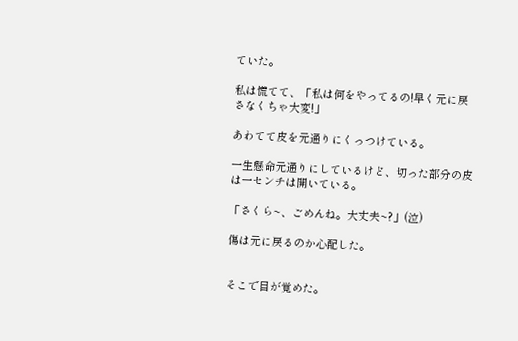ていた。

私は慌てて、「私は何をやってるの!早く元に戻さなくちゃ大変!」

あわてて皮を元通りにくっつけている。

一生懸命元通りにしているけど、切った部分の皮は一センチは開いている。

「さくら~、ごめんね。大丈夫~?」(泣)

傷は元に戻るのか心配した。


そこで目が覚めた。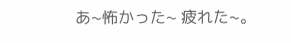あ~怖かった~ 疲れた~。